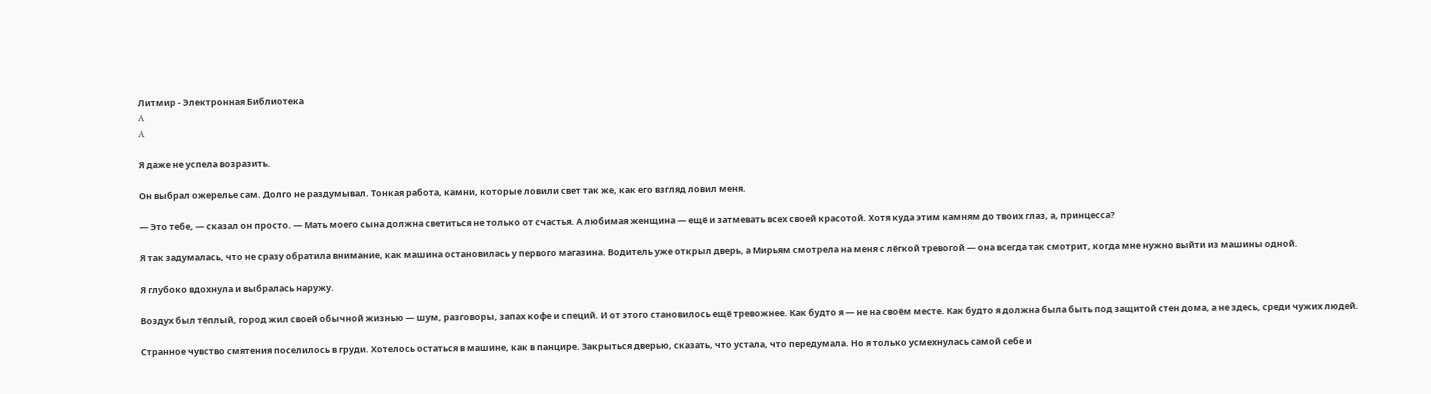Литмир - Электронная Библиотека
A
A

Я даже не успела возразить.

Он выбрал ожерелье сам. Долго не раздумывал. Тонкая работа, камни, которые ловили свет так же, как его взгляд ловил меня.

— Это тебе, — сказал он просто. — Мать моего сына должна светиться не только от счастья. А любимая женщина — ещё и затмевать всех своей красотой. Хотя куда этим камням до твоих глаз, а, принцесса?

Я так задумалась, что не сразу обратила внимание, как машина остановилась у первого магазина. Водитель уже открыл дверь, а Мирьям смотрела на меня с лёгкой тревогой — она всегда так смотрит, когда мне нужно выйти из машины одной.

Я глубоко вдохнула и выбралась наружу.

Воздух был тёплый, город жил своей обычной жизнью — шум, разговоры, запах кофе и специй. И от этого становилось ещё тревожнее. Как будто я — не на своём месте. Как будто я должна была быть под защитой стен дома, а не здесь, среди чужих людей.

Странное чувство смятения поселилось в груди. Хотелось остаться в машине, как в панцире. Закрыться дверью, сказать, что устала, что передумала. Но я только усмехнулась самой себе и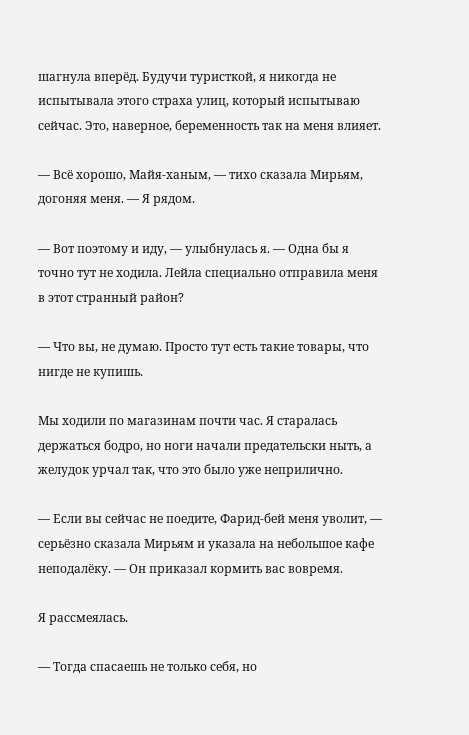шагнула вперёд. Будучи туристкой, я никогда не испытывала этого страха улиц, который испытываю сейчас. Это, наверное, беременность так на меня влияет.

— Всё хорошо, Майя-ханым, — тихо сказала Мирьям, догоняя меня. — Я рядом.

— Вот поэтому и иду, — улыбнулась я. — Одна бы я точно тут не ходила. Лейла специально отправила меня в этот странный район?

— Что вы, не думаю. Просто тут есть такие товары, что нигде не купишь.

Мы ходили по магазинам почти час. Я старалась держаться бодро, но ноги начали предательски ныть, а желудок урчал так, что это было уже неприлично.

— Если вы сейчас не поедите, Фарид-бей меня уволит, — серьёзно сказала Мирьям и указала на небольшое кафе неподалёку. — Он приказал кормить вас вовремя.

Я рассмеялась.

— Тогда спасаешь не только себя, но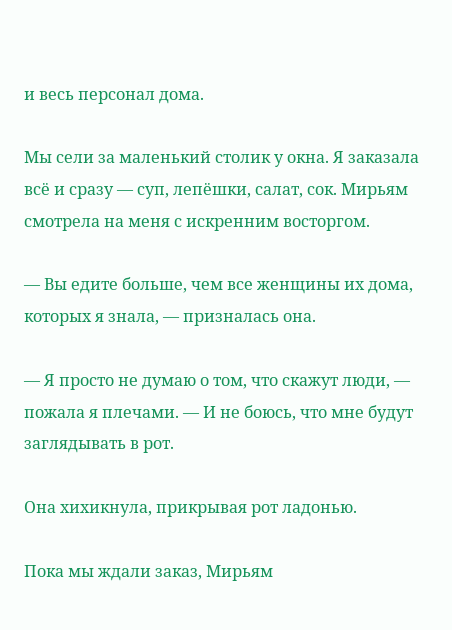и весь персонал дома.

Мы сели за маленький столик у окна. Я заказала всё и сразу — суп, лепёшки, салат, сок. Мирьям смотрела на меня с искренним восторгом.

— Вы едите больше, чем все женщины их дома, которых я знала, — призналась она.

— Я просто не думаю о том, что скажут люди, — пожала я плечами. — И не боюсь, что мне будут заглядывать в рот.

Она хихикнула, прикрывая рот ладонью.

Пока мы ждали заказ, Мирьям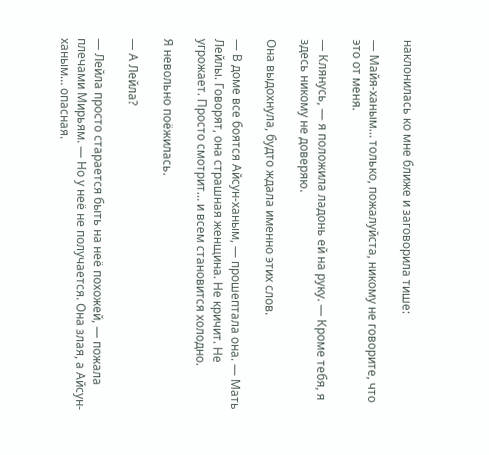наклонилась ко мне ближе и заговорила тише:

— Майя-ханым… только, пожалуйста, никому не говорите, что это от меня.

— Клянусь, — я положила ладонь ей на руку. — Кроме тебя, я здесь никому не доверяю.

Она выдохнула, будто ждала именно этих слов.

— В доме все боятся Айсун-ханым, — прошептала она. — Мать Лейлы. Говорят, она страшная женщина. Не кричит. Не угрожает. Просто смотрит… и всем становится холодно.

Я невольно поёжилась.

— А Лейла?

— Лейла просто старается быть на неё похожей, — пожала плечами Мирьям. — Но у неё не получается. Она злая, а Айсун-ханым… опасная.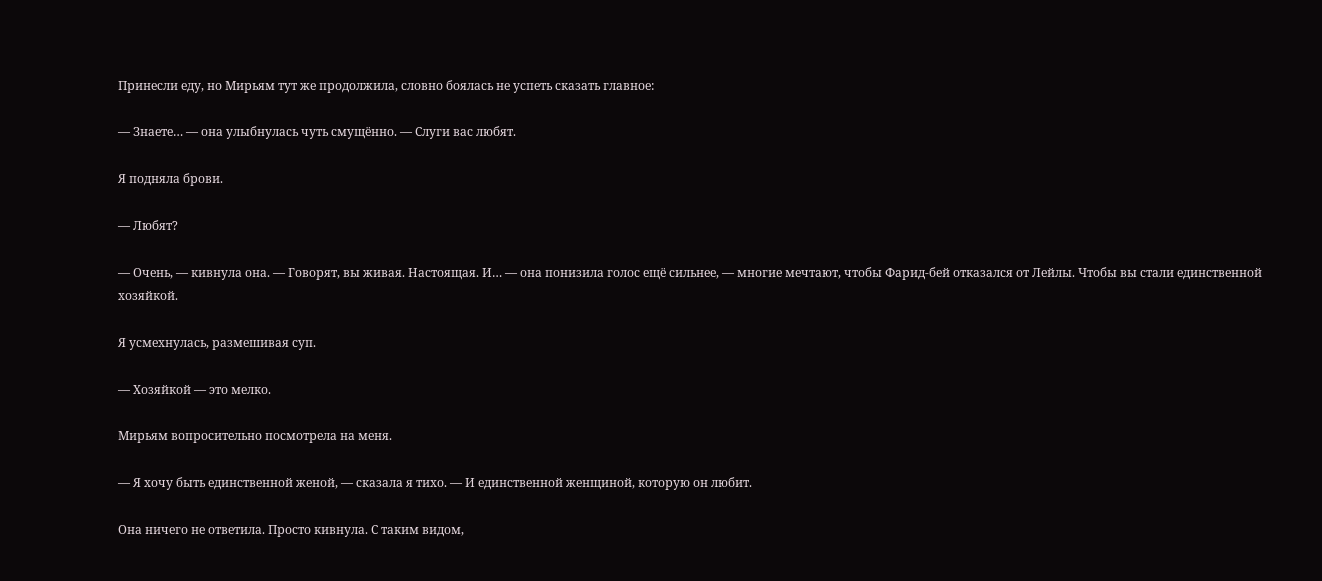Принесли еду, но Мирьям тут же продолжила, словно боялась не успеть сказать главное:

— Знаете… — она улыбнулась чуть смущённо. — Слуги вас любят.

Я подняла брови.

— Любят?

— Очень, — кивнула она. — Говорят, вы живая. Настоящая. И… — она понизила голос ещё сильнее, — многие мечтают, чтобы Фарид-бей отказался от Лейлы. Чтобы вы стали единственной хозяйкой.

Я усмехнулась, размешивая суп.

— Хозяйкой — это мелко.

Мирьям вопросительно посмотрела на меня.

— Я хочу быть единственной женой, — сказала я тихо. — И единственной женщиной, которую он любит.

Она ничего не ответила. Просто кивнула. С таким видом,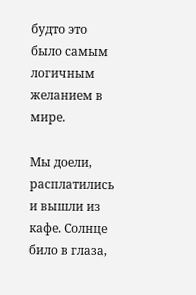будто это было самым логичным желанием в мире.

Мы доели, расплатились и вышли из кафе. Солнце било в глаза,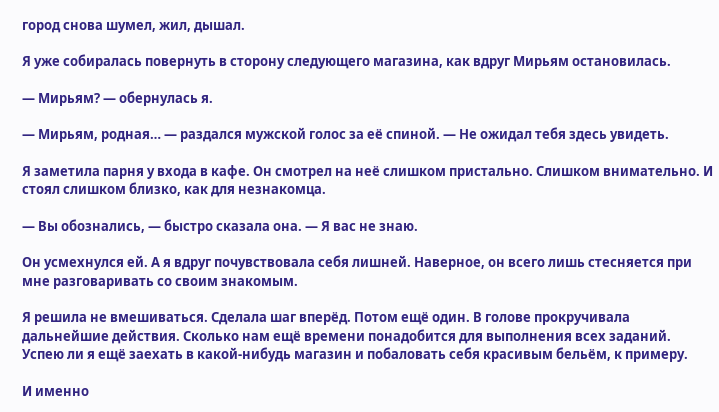город снова шумел, жил, дышал.

Я уже собиралась повернуть в сторону следующего магазина, как вдруг Мирьям остановилась.

— Мирьям? — обернулась я.

— Мирьям, родная… — раздался мужской голос за её спиной. — Не ожидал тебя здесь увидеть.

Я заметила парня у входа в кафе. Он смотрел на неё слишком пристально. Слишком внимательно. И стоял слишком близко, как для незнакомца.

— Вы обознались, — быстро сказала она. — Я вас не знаю.

Он усмехнулся ей. А я вдруг почувствовала себя лишней. Наверное, он всего лишь стесняется при мне разговаривать со своим знакомым.

Я решила не вмешиваться. Сделала шаг вперёд. Потом ещё один. В голове прокручивала дальнейшие действия. Сколько нам ещё времени понадобится для выполнения всех заданий. Успею ли я ещё заехать в какой-нибудь магазин и побаловать себя красивым бельём, к примеру.

И именно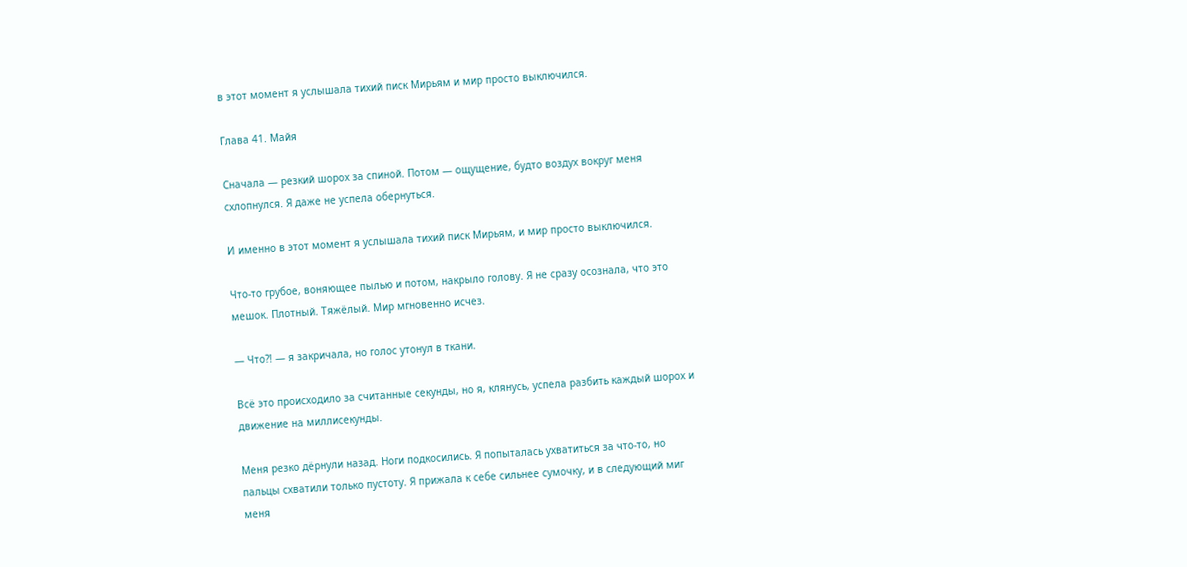в этот момент я услышала тихий писк Мирьям и мир просто выключился.

Глава 41. Майя

Сначала — резкий шорох за спиной. Потом — ощущение, будто воздух вокруг меня схлопнулся. Я даже не успела обернуться.

И именно в этот момент я услышала тихий писк Мирьям, и мир просто выключился.

Что‑то грубое, воняющее пылью и потом, накрыло голову. Я не сразу осознала, что это мешок. Плотный. Тяжёлый. Мир мгновенно исчез.

— Что?! — я закричала, но голос утонул в ткани.

Всё это происходило за считанные секунды, но я, клянусь, успела разбить каждый шорох и движение на миллисекунды.

Меня резко дёрнули назад. Ноги подкосились. Я попыталась ухватиться за что‑то, но пальцы схватили только пустоту. Я прижала к себе сильнее сумочку, и в следующий миг меня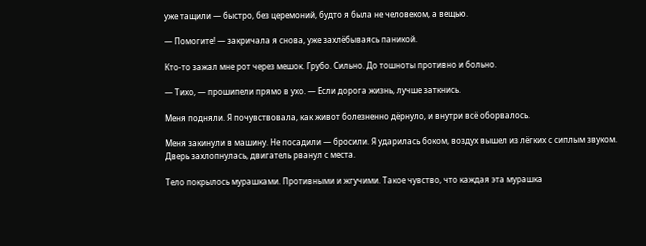уже тащили — быстро, без церемоний, будто я была не человеком, а вещью.

— Помогите! — закричала я снова, уже захлёбываясь паникой.

Кто‑то зажал мне рот через мешок. Грубо. Сильно. До тошноты противно и больно.

— Тихо, — прошипели прямо в ухо. — Если дорога жизнь, лучше заткнись.

Меня подняли. Я почувствовала, как живот болезненно дёрнуло, и внутри всё оборвалось.

Меня закинули в машину. Не посадили — бросили. Я ударилась боком, воздух вышел из лёгких с сиплым звуком. Дверь захлопнулась, двигатель рванул с места.

Тело покрылось мурашками. Противными и жгучими. Такое чувство, что каждая эта мурашка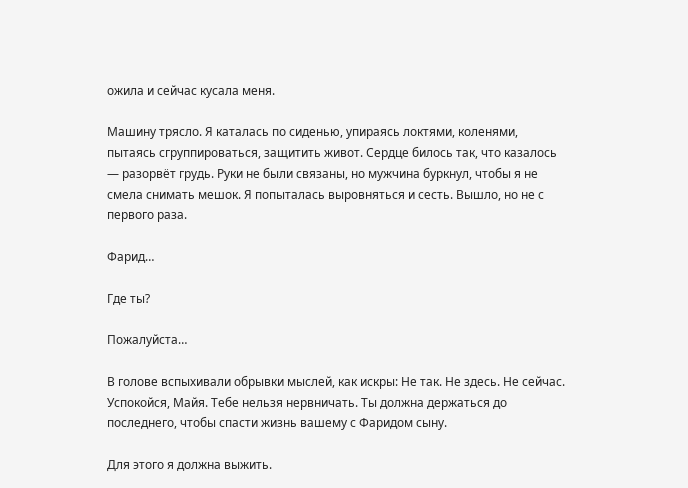ожила и сейчас кусала меня.

Машину трясло. Я каталась по сиденью, упираясь локтями, коленями, пытаясь сгруппироваться, защитить живот. Сердце билось так, что казалось — разорвёт грудь. Руки не были связаны, но мужчина буркнул, чтобы я не смела снимать мешок. Я попыталась выровняться и сесть. Вышло, но не с первого раза.

Фарид…

Где ты?

Пожалуйста…

В голове вспыхивали обрывки мыслей, как искры: Не так. Не здесь. Не сейчас. Успокойся, Майя. Тебе нельзя нервничать. Ты должна держаться до последнего, чтобы спасти жизнь вашему с Фаридом сыну.

Для этого я должна выжить.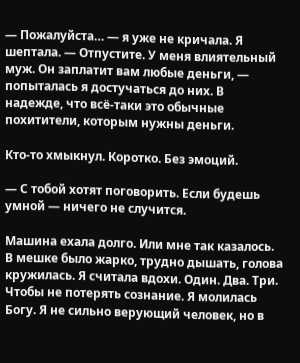— Пожалуйста… — я уже не кричала. Я шептала. — Отпустите. У меня влиятельный муж. Он заплатит вам любые деньги, — попыталась я достучаться до них. В надежде, что всё-таки это обычные похитители, которым нужны деньги.

Кто‑то хмыкнул. Коротко. Без эмоций.

— С тобой хотят поговорить. Если будешь умной — ничего не случится.

Машина ехала долго. Или мне так казалось. В мешке было жарко, трудно дышать, голова кружилась. Я считала вдохи. Один. Два. Три. Чтобы не потерять сознание. Я молилась Богу. Я не сильно верующий человек, но в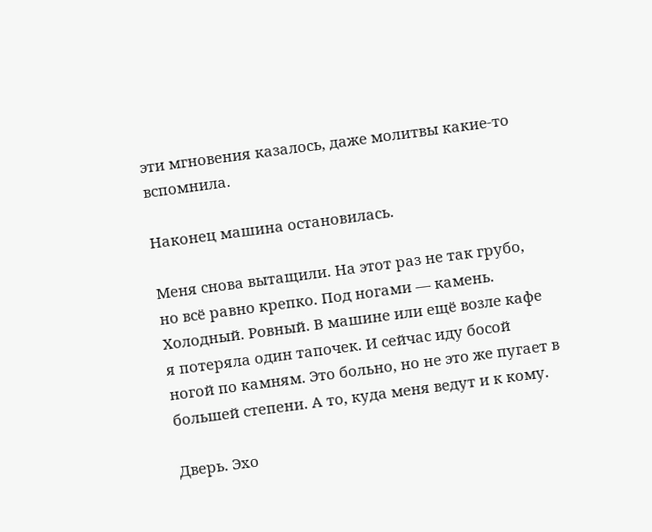эти мгновения казалось, даже молитвы какие-то вспомнила.

Наконец машина остановилась.

Меня снова вытащили. На этот раз не так грубо, но всё равно крепко. Под ногами — камень. Холодный. Ровный. В машине или ещё возле кафе я потеряла один тапочек. И сейчас иду босой ногой по камням. Это больно, но не это же пугает в большей степени. А то, куда меня ведут и к кому.

Дверь. Эхо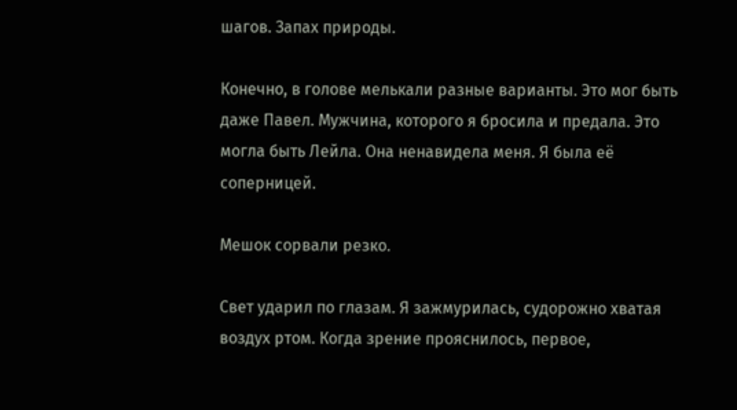шагов. Запах природы.

Конечно, в голове мелькали разные варианты. Это мог быть даже Павел. Мужчина, которого я бросила и предала. Это могла быть Лейла. Она ненавидела меня. Я была её соперницей.

Мешок сорвали резко.

Свет ударил по глазам. Я зажмурилась, судорожно хватая воздух ртом. Когда зрение прояснилось, первое,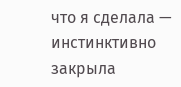что я сделала — инстинктивно закрыла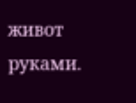живот руками.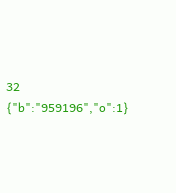32
{"b":"959196","o":1}